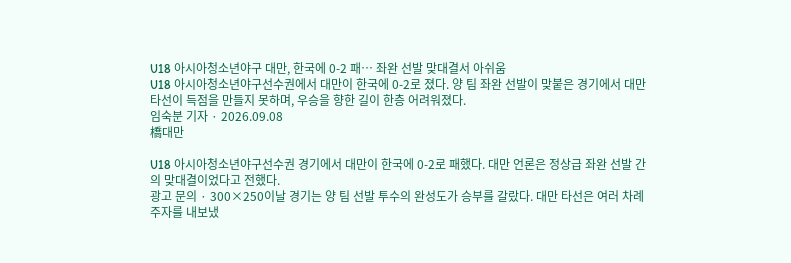U18 아시아청소년야구 대만, 한국에 0-2 패… 좌완 선발 맞대결서 아쉬움
U18 아시아청소년야구선수권에서 대만이 한국에 0-2로 졌다. 양 팀 좌완 선발이 맞붙은 경기에서 대만 타선이 득점을 만들지 못하며, 우승을 향한 길이 한층 어려워졌다.
임숙분 기자 · 2026.09.08
橋대만

U18 아시아청소년야구선수권 경기에서 대만이 한국에 0-2로 패했다. 대만 언론은 정상급 좌완 선발 간의 맞대결이었다고 전했다.
광고 문의 · 300×250이날 경기는 양 팀 선발 투수의 완성도가 승부를 갈랐다. 대만 타선은 여러 차례 주자를 내보냈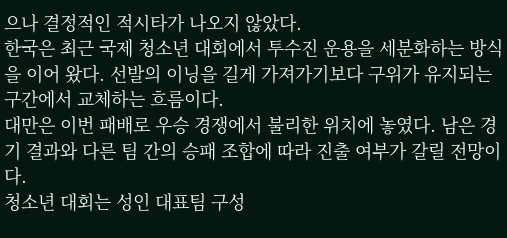으나 결정적인 적시타가 나오지 않았다.
한국은 최근 국제 청소년 대회에서 투수진 운용을 세분화하는 방식을 이어 왔다. 선발의 이닝을 길게 가져가기보다 구위가 유지되는 구간에서 교체하는 흐름이다.
대만은 이번 패배로 우승 경쟁에서 불리한 위치에 놓였다. 남은 경기 결과와 다른 팀 간의 승패 조합에 따라 진출 여부가 갈릴 전망이다.
청소년 대회는 성인 대표팀 구성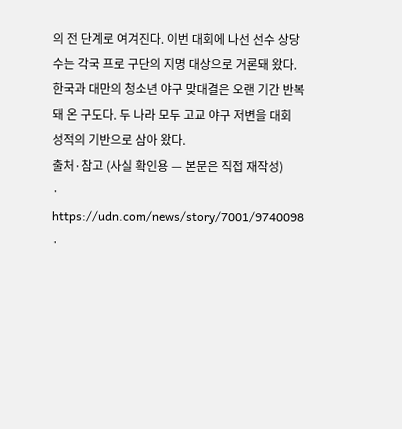의 전 단계로 여겨진다. 이번 대회에 나선 선수 상당수는 각국 프로 구단의 지명 대상으로 거론돼 왔다.
한국과 대만의 청소년 야구 맞대결은 오랜 기간 반복돼 온 구도다. 두 나라 모두 고교 야구 저변을 대회 성적의 기반으로 삼아 왔다.
출처·참고 (사실 확인용 — 본문은 직접 재작성)
· https://udn.com/news/story/7001/9740098
·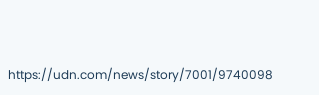https://udn.com/news/story/7001/9740098